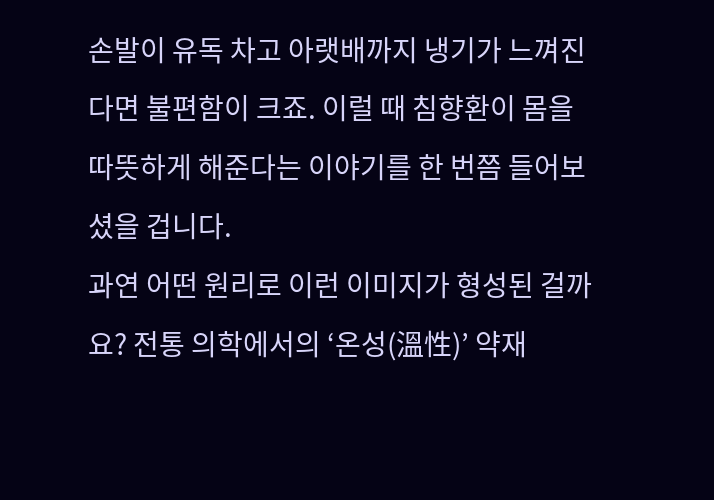손발이 유독 차고 아랫배까지 냉기가 느껴진다면 불편함이 크죠. 이럴 때 침향환이 몸을 따뜻하게 해준다는 이야기를 한 번쯤 들어보셨을 겁니다.
과연 어떤 원리로 이런 이미지가 형성된 걸까요? 전통 의학에서의 ‘온성(溫性)’ 약재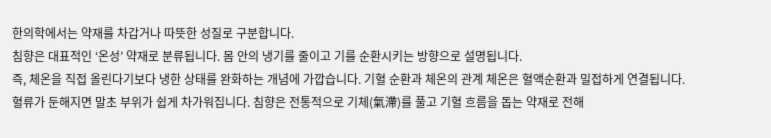한의학에서는 약재를 차갑거나 따뜻한 성질로 구분합니다.
침향은 대표적인 ‘온성’ 약재로 분류됩니다. 몸 안의 냉기를 줄이고 기를 순환시키는 방향으로 설명됩니다.
즉, 체온을 직접 올린다기보다 냉한 상태를 완화하는 개념에 가깝습니다. 기혈 순환과 체온의 관계 체온은 혈액순환과 밀접하게 연결됩니다.
혈류가 둔해지면 말초 부위가 쉽게 차가워집니다. 침향은 전통적으로 기체(氣滯)를 풀고 기혈 흐름을 돕는 약재로 전해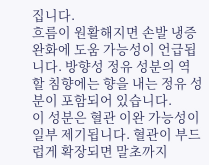집니다.
흐름이 원활해지면 손발 냉증 완화에 도움 가능성이 언급됩니다. 방향성 정유 성분의 역할 침향에는 향을 내는 정유 성분이 포함되어 있습니다.
이 성분은 혈관 이완 가능성이 일부 제기됩니다. 혈관이 부드럽게 확장되면 말초까지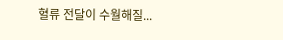혈류 전달이 수월해질...